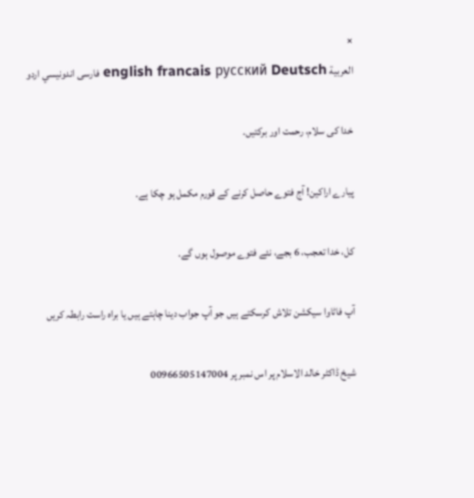×
العربية english francais русский Deutsch فارسى اندونيسي اردو

خدا کی سلام، رحمت اور برکتیں.

پیارے اراکین! آج فتوے حاصل کرنے کے قورم مکمل ہو چکا ہے.

کل، خدا تعجب، 6 بجے، نئے فتوے موصول ہوں گے.

آپ فاٹاوا سیکشن تلاش کرسکتے ہیں جو آپ جواب دینا چاہتے ہیں یا براہ راست رابطہ کریں

شیخ ڈاکٹر خالد الاسلام پر اس نمبر پر 00966505147004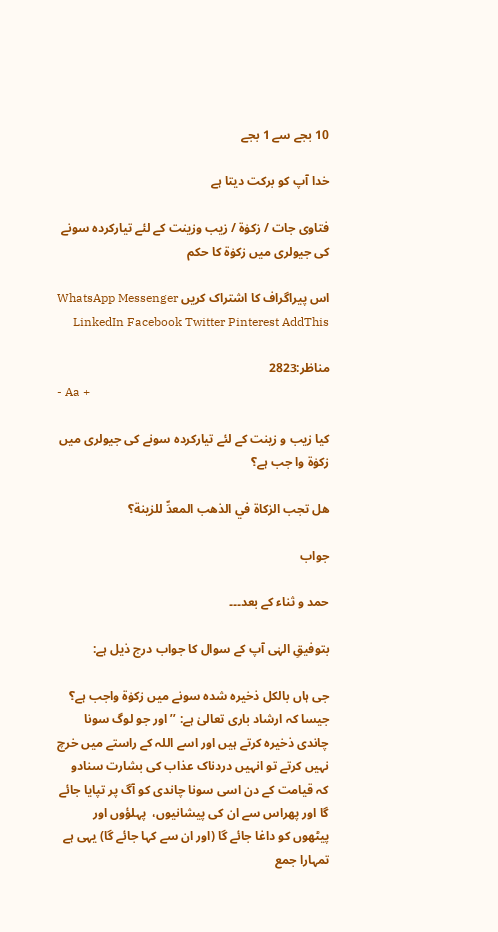10 بجے سے 1 بجے

خدا آپ کو برکت دیتا ہے

فتاوی جات / زکوٰۃ / زیب وزینت کے لئے تیارکردہ سونے کی جیولری میں زکوٰۃ کا حکم

اس پیراگراف کا اشتراک کریں WhatsApp Messenger LinkedIn Facebook Twitter Pinterest AddThis

مناظر:2823
- Aa +

کیا زیب و زینت کے لئے تیارکردہ سونے کی جیولری میں زکوٰۃ وا جب ہے؟

هل تجب الزكاة في الذهب المعدِّ للزينة؟

جواب

حمد و ثناء کے بعد۔۔۔

بتوفیقِ الہٰی آپ کے سوال کا جواب درج ذیل ہے:

جی ہاں بالکل ذخیرہ شدہ سونے میں زکوٰۃ واجب ہے؟ جیسا کہ ارشاد باری تعالیٰ ہے: ’’اور جو لوگ سونا چاندی ذخیرہ کرتے ہیں اور اسے اللہ کے راستے میں خرچ نہیں کرتے تو انہیں دردناک عذاب کی بشارت سنادو کہ قیامت کے دن اسی سونا چاندی کو آگ پر تپایا جائے گا اور پھراس سے ان کی پیشانیوں،  پہلؤوں اور پیٹھوں کو داغا جائے گا (اور ان سے کہا جائے گا) یہی ہے تمہارا جمع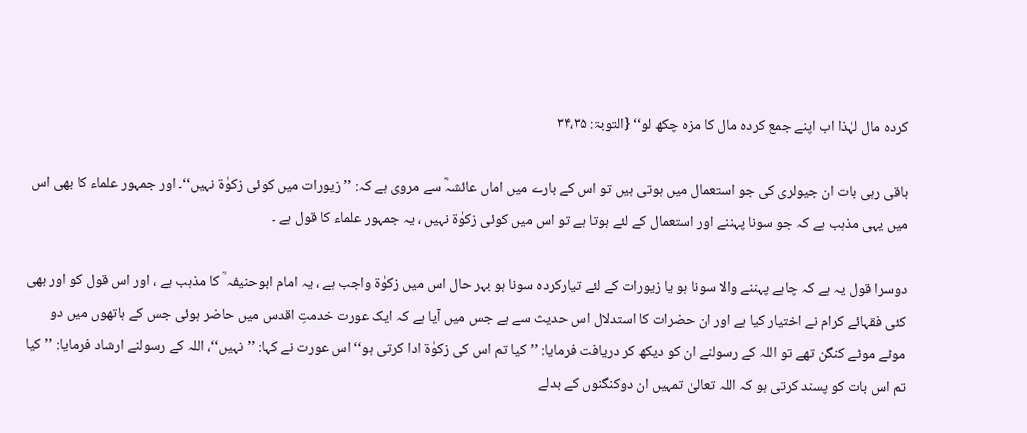کردہ مال لہٰذا اب اپنے جمع کردہ مال کا مزہ چکھ لو‘‘ {التوبۃ: ۳۴،۳۵

باقی رہی بات ان جیولری کی جو استعمال میں ہوتی ہیں تو اس کے بارے میں اماں عائشہؓ سے مروی ہے کہ: ’’زیورات میں کوئی زکوٰۃ نہیں‘‘۔ اور جمہور علماء کا بھی اس میں یہی مذہب ہے کہ جو سونا پہننے اور استعمال کے لئے ہوتا ہے تو اس میں کوئی زکوٰۃ نہیں ، یہ جمہور علماء کا قول ہے ۔

دوسرا قول یہ ہے کہ چاہے پہننے والا سونا ہو یا زیورات کے لئے تیارکردہ سونا ہو بہر حال اس میں زکوٰۃ واجب ہے ، یہ امام ابوحنیفہ ؒ کا مذہب ہے ، اور اس قول کو اور بھی کئی فقہائے کرام نے اختیار کیا ہے اور ان حضرات کا استدلال اس حدیث سے ہے جس میں آیا ہے کہ ایک عورت خدمتِ اقدس میں حاضر ہوئی جس کے ہاتھوں میں دو موٹے موٹے کنگن تھے تو اللہ کے رسولنے ان کو دیکھ کر دریافت فرمایا: ’’کیا تم اس کی زکوٰۃ ادا کرتی ہو‘‘ اس عورت نے کہا: ’’نہیں‘‘، اللہ کے رسولنے ارشاد فرمایا: ’’کیا تم اس بات کو پسند کرتی ہو کہ اللہ تعالیٰ تمہیں ان دوکنگنوں کے بدلے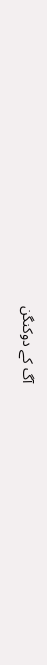آگ کے دوکنگن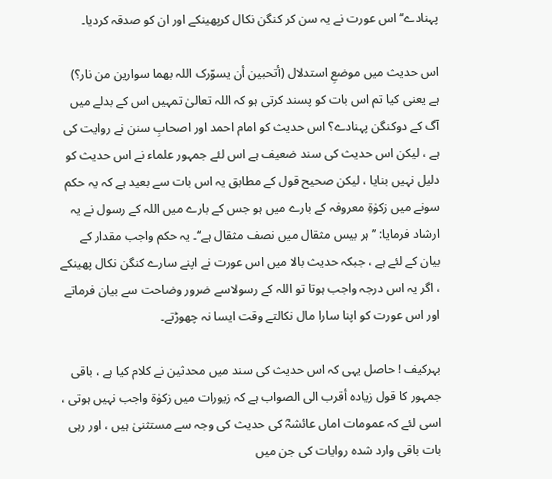پہنادے‘‘ اس عورت نے یہ سن کر کنگن نکال کرپھینکے اور ان کو صدقہ کردیا۔

اس حدیث میں موضعِ استدلال (أتحبین أن یسوّرک اللہ بھما سوارین من نار؟) ہے یعنی کیا تم اس بات کو پسند کرتی ہو کہ اللہ تعالیٰ تمہیں اس کے بدلے میں آگ کے دوکنگن پہنادے؟ اس حدیث کو امام احمد اور اصحابِ سنن نے روایت کی ہے ، لیکن اس حدیث کی سند ضعیف ہے اس لئے جمہور علماء نے اس حدیث کو دلیل نہیں بنایا ، لیکن صحیح قول کے مطابق یہ اس بات سے بعید ہے کہ یہ حکم سونے میں زکوٰۃِ معروفہ کے بارے میں ہو جس کے بارے میں اللہ کے رسول نے یہ ارشاد فرمایا: ’’ہر بیس مثقال میں نصف مثقال ہے‘‘۔ یہ حکم واجب مقدار کے بیان کے لئے ہے ، جبکہ حدیث بالا میں اس عورت نے اپنے سارے کنگن نکال پھینکے ، اگر یہ اس درجہ واجب ہوتا تو اللہ کے رسولاسے ضرور وضاحت سے بیان فرماتے اور اس عورت کو اپنا سارا مال نکالتے وقت ایسا نہ چھوڑتے۔

بہرکیف ! حاصل یہی کہ اس حدیث کی سند میں محدثین نے کلام کیا ہے ، باقی جمہور کا قول زیادہ أقرب الی الصواب ہے کہ زیورات میں زکوٰۃ واجب نہیں ہوتی ، اسی لئے کہ عمومات اماں عائشہؓ کی حدیث کی وجہ سے مستثنیٰ ہیں ، اور رہی بات باقی وارد شدہ روایات کی جن میں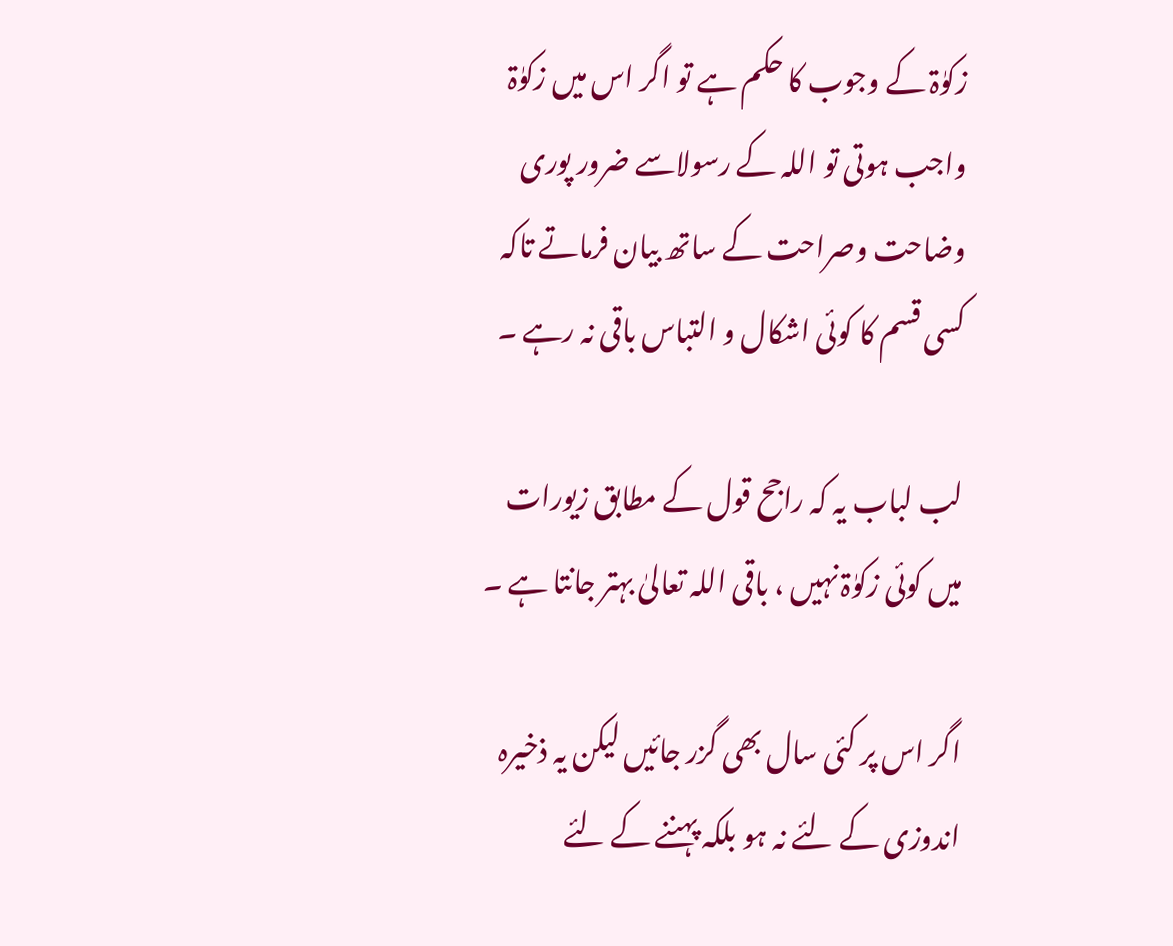زکوٰۃ کے وجوب کا حکم ہے تو اگر اس میں زکوٰۃ واجب ہوتی تو اللہ کے رسولاسے ضرور پوری وضاحت وصراحت کے ساتھ بیان فرماتے تاکہ کسی قسم کا کوئی اشکال و التباس باقی نہ رہے ۔

لب لباب یہ کہ راجح قول کے مطابق زیورات میں کوئی زکوٰۃ نہیں ، باقی اللہ تعالیٰ بہتر جانتا ہے ۔

اگر اس پر کئی سال بھی گزر جائیں لیکن یہ ذخیرہ اندوزی کے لئے نہ ہو بلکہ پہننے کے لئے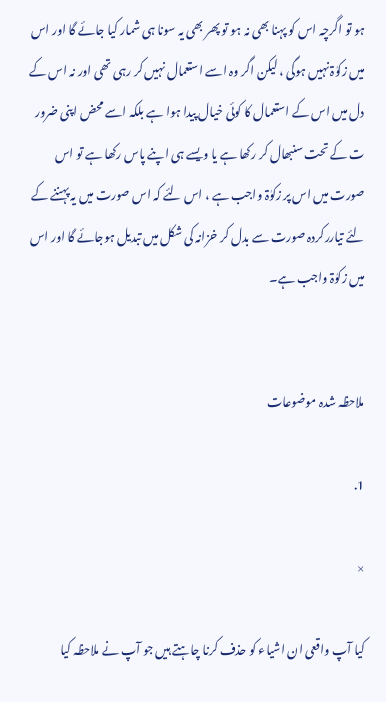ہو تو اگرچہ اس کو پہنا بھی نہ ہو تو پھر بھی یہ سونا ہی شمار کیا جائے گا اور اس میں زکوٰۃ نہیں ہوگی ، لیکن اگر وہ اسے استعمال نہیں کر رہی تھی اور نہ اس کے دل میں اس کے استعمال کا کوئی خیال پیدا ہوا ہے بلکہ اسے محض اپنی ضرور ت کے تحت سنبھال کر رکھا ہے یا ویسے ہی اپنے پاس رکھا ہے تو اس صورت میں اس پر زکوٰۃ واجب ہے ، اس لئے کہ اس صورت میں یہ پہننے کے لئے تیاررکردہ صورت سے بدل کر خزانہ کی شکل میں تبدیل ہوجائے گا اور اس میں زکوٰۃ واجب ہے۔


ملاحظہ شدہ موضوعات

1.

×

کیا آپ واقعی ان اشیاء کو حذف کرنا چاہتے ہیں جو آپ نے ملاحظہ کیا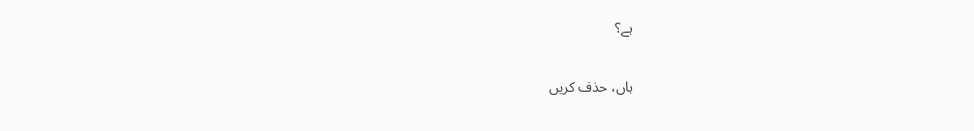ہے؟

ہاں، حذف کریں